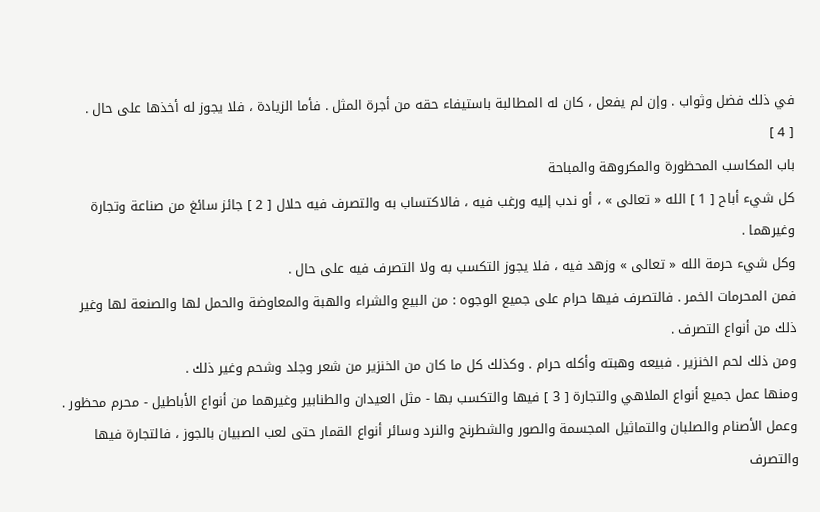في ذلك فضل وثواب . وإن لم يفعل ، كان له المطالبة باستيفاء حقه من أجرة المثل . فأما الزيادة ، فلا يجوز له أخذها على حال .
[ 4 ]
باب المكاسب المحظورة والمكروهة والمباحة
كل شيء أباح [ 1 ] الله « تعالى » ، أو ندب إليه ورغب فيه ، فالاكتساب به والتصرف فيه حلال [ 2 ] جائز سائغ من صناعة وتجارة وغيرهما .
وكل شيء حرمة الله « تعالى » وزهد فيه ، فلا يجوز التكسب به ولا التصرف فيه على حال .
فمن المحرمات الخمر . فالتصرف فيها حرام على جميع الوجوه : من البيع والشراء والهبة والمعاوضة والحمل لها والصنعة لها وغير ذلك من أنواع التصرف .
ومن ذلك لحم الخنزير . فبيعه وهبته وأكله حرام . وكذلك كل ما كان من الخنزير من شعر وجلد وشحم وغير ذلك .
ومنها عمل جميع أنواع الملاهي والتجارة [ 3 ] فيها والتكسب بها - مثل العيدان والطنابير وغيرهما من أنواع الأباطيل - محرم محظور .
وعمل الأصنام والصلبان والتماثيل المجسمة والصور والشطرنج والنرد وسائر أنواع القمار حتى لعب الصبيان بالجوز ، فالتجارة فيها والتصرف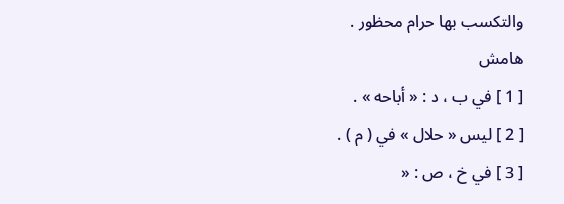والتكسب بها حرام محظور .
هامش
[ 1 ] في ب ، د : « أباحه » .
[ 2 ] ليس « حلال » في ( م ) .
[ 3 ] في خ ، ص : «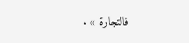فالتجارة » .